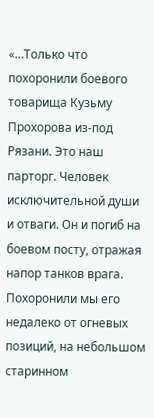«…Только что похоронили боевого товарища Кузьму Прохорова из-под Рязани. Это наш парторг. Человек исключительной души и отваги. Он и погиб на боевом посту, отражая напор танков врага. Похоронили мы его недалеко от огневых позиций, на небольшом старинном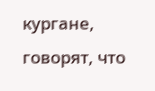кургане, говорят, что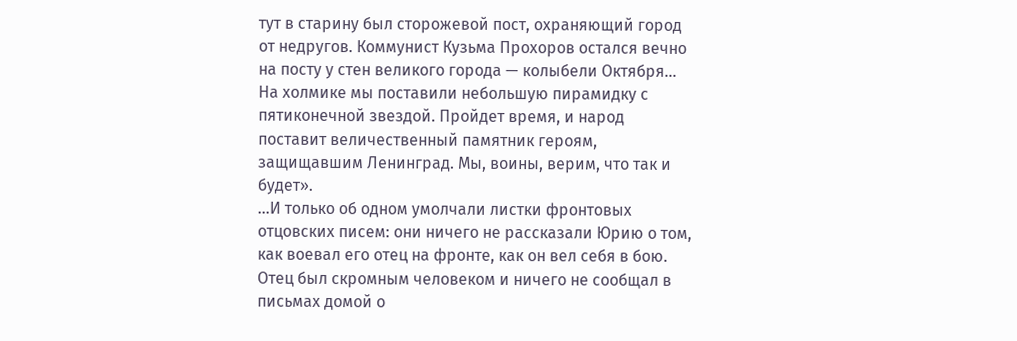тут в старину был сторожевой пост, охраняющий город от недругов. Коммунист Кузьма Прохоров остался вечно на посту у стен великого города — колыбели Октября… На холмике мы поставили небольшую пирамидку с пятиконечной звездой. Пройдет время, и народ поставит величественный памятник героям, защищавшим Ленинград. Мы, воины, верим, что так и будет».
…И только об одном умолчали листки фронтовых отцовских писем: они ничего не рассказали Юрию о том, как воевал его отец на фронте, как он вел себя в бою. Отец был скромным человеком и ничего не сообщал в письмах домой о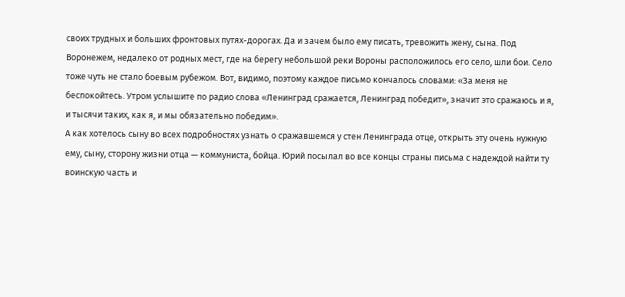своих трудных и больших фронтовых путях-дорогах. Да и зачем было ему писать, тревожить жену, сына. Под Воронежем, недалеко от родных мест, где на берегу небольшой реки Вороны расположилось его село, шли бои. Село тоже чуть не стало боевым рубежом. Вот, видимо, поэтому каждое письмо кончалось словами: «За меня не беспокойтесь. Утром услышите по радио слова «Ленинград сражается, Ленинград победит», значит это сражаюсь и я, и тысячи таких, как я, и мы обязательно победим».
А как хотелось сыну во всех подробностях узнать о сражавшемся у стен Ленинграда отце, открыть эту очень нужную ему, сыну, сторону жизни отца — коммуниста, бойца. Юрий посылал во все концы страны письма с надеждой найти ту воинскую часть и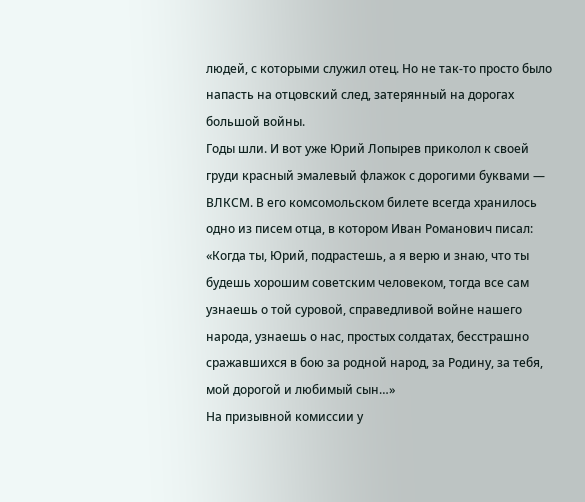людей, с которыми служил отец. Но не так-то просто было напасть на отцовский след, затерянный на дорогах большой войны.
Годы шли. И вот уже Юрий Лопырев приколол к своей груди красный эмалевый флажок с дорогими буквами — ВЛКСМ. В его комсомольском билете всегда хранилось одно из писем отца, в котором Иван Романович писал:
«Когда ты, Юрий, подрастешь, а я верю и знаю, что ты будешь хорошим советским человеком, тогда все сам узнаешь о той суровой, справедливой войне нашего народа, узнаешь о нас, простых солдатах, бесстрашно сражавшихся в бою за родной народ, за Родину, за тебя, мой дорогой и любимый сын…»
На призывной комиссии у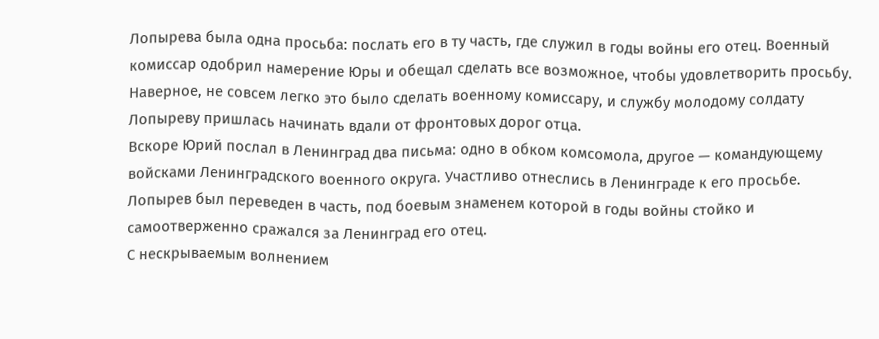Лопырева была одна просьба: послать его в ту часть, где служил в годы войны его отец. Военный комиссар одобрил намерение Юры и обещал сделать все возможное, чтобы удовлетворить просьбу. Наверное, не совсем легко это было сделать военному комиссару, и службу молодому солдату Лопыреву пришлась начинать вдали от фронтовых дорог отца.
Вскоре Юрий послал в Ленинград два письма: одно в обком комсомола, другое — командующему войсками Ленинградского военного округа. Участливо отнеслись в Ленинграде к его просьбе. Лопырев был переведен в часть, под боевым знаменем которой в годы войны стойко и самоотверженно сражался за Ленинград его отец.
С нескрываемым волнением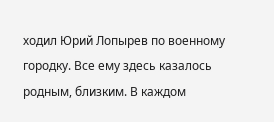ходил Юрий Лопырев по военному городку. Все ему здесь казалось родным, близким. В каждом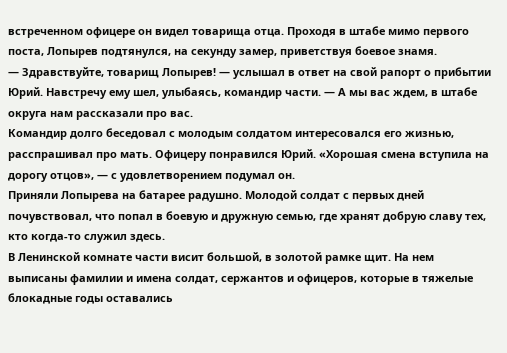встреченном офицере он видел товарища отца. Проходя в штабе мимо первого поста, Лопырев подтянулся, на секунду замер, приветствуя боевое знамя.
— Здравствуйте, товарищ Лопырев! — услышал в ответ на свой рапорт о прибытии Юрий. Навстречу ему шел, улыбаясь, командир части. — А мы вас ждем, в штабе округа нам рассказали про вас.
Командир долго беседовал с молодым солдатом интересовался его жизнью, расспрашивал про мать. Офицеру понравился Юрий. «Хорошая смена вступила на дорогу отцов», — с удовлетворением подумал он.
Приняли Лопырева на батарее радушно. Молодой солдат с первых дней почувствовал, что попал в боевую и дружную семью, где хранят добрую славу тех, кто когда-то служил здесь.
В Ленинской комнате части висит большой, в золотой рамке щит. На нем выписаны фамилии и имена солдат, сержантов и офицеров, которые в тяжелые блокадные годы оставались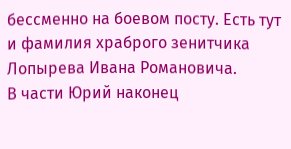бессменно на боевом посту. Есть тут и фамилия храброго зенитчика Лопырева Ивана Романовича.
В части Юрий наконец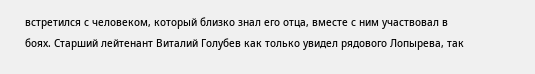встретился с человеком, который близко знал его отца, вместе с ним участвовал в боях. Старший лейтенант Виталий Голубев как только увидел рядового Лопырева, так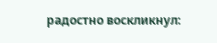радостно воскликнул: